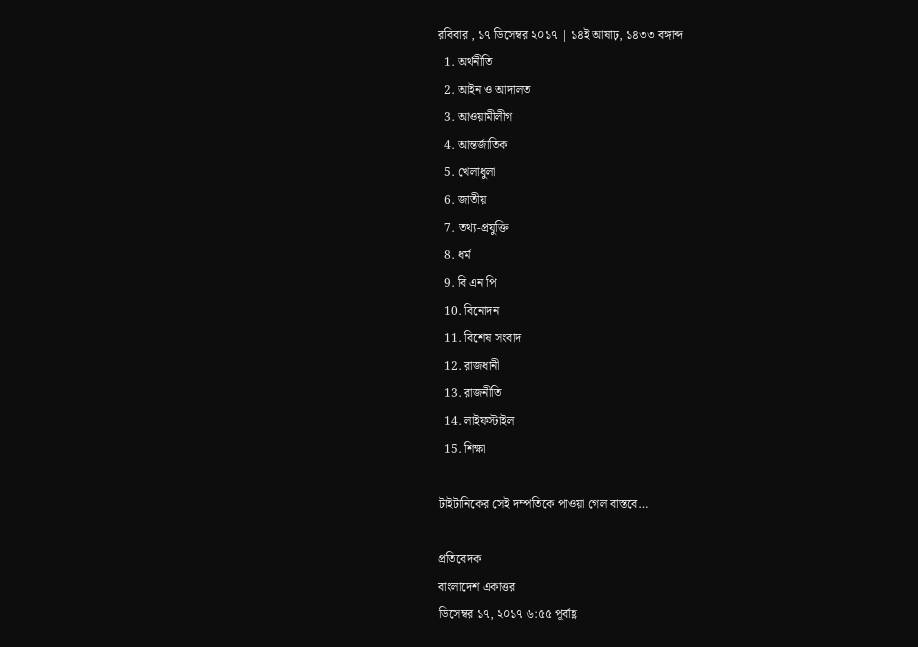রবিবার , ১৭ ডিসেম্বর ২০১৭ | ১৪ই আষাঢ়, ১৪৩৩ বঙ্গাব্দ
  1. অর্থনীতি
  2. আইন ও আদালত
  3. আওয়ামীলীগ
  4. আন্তর্জাতিক
  5. খেলাধুলা
  6. জাতীয়
  7. তথ্য-প্রযুক্তি
  8. ধর্ম
  9. বি এন পি
  10. বিনোদন
  11. বিশেষ সংবাদ
  12. রাজধানী
  13. রাজনীতি
  14. লাইফস্টাইল
  15. শিক্ষা

টাইটানিকের সেই দম্পতিকে পাওয়া গেল বাস্তবে…

প্রতিবেদক
বাংলাদেশ একাত্তর
ডিসেম্বর ১৭, ২০১৭ ৬:৫৫ পূর্বাহ্ণ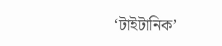‘টাইটানিক’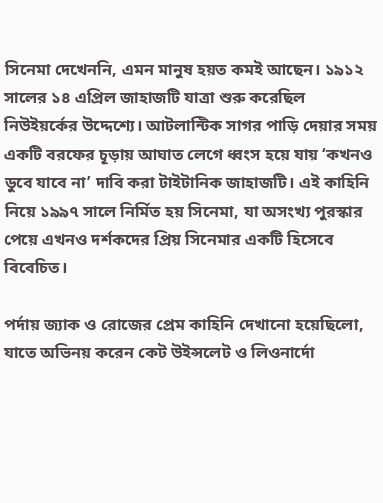সিনেমা দেখেননি, এমন মানুষ হয়ত কমই আছেন। ১৯১২ সালের ১৪ এপ্রিল জাহাজটি যাত্রা শুরু করেছিল নিউইয়র্কের উদ্দেশ্যে। আটলান্টিক সাগর পাড়ি দেয়ার সময় একটি বরফের চূড়ায় আঘাত লেগে ধ্বংস হয়ে যায় ‘কখনও ডুবে যাবে না’ দাবি করা টাইটানিক জাহাজটি। এই কাহিনি নিয়ে ১৯৯৭ সালে নির্মিত হয় সিনেমা, যা অসংখ্য পুরস্কার পেয়ে এখনও দর্শকদের প্রিয় সিনেমার একটি হিসেবে বিবেচিত।

পর্দায় জ্যাক ও রোজের প্রেম কাহিনি দেখানো হয়েছিলো, যাতে অভিনয় করেন কেট উইন্সলেট ও লিওনার্দো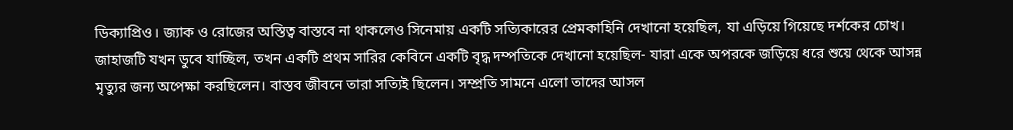ডিক্যাপ্রিও। জ্যাক ও রোজের অস্তিত্ব বাস্তবে না থাকলেও সিনেমায় একটি সত্যিকারের প্রেমকাহিনি দেখানো হয়েছিল, যা এড়িয়ে গিয়েছে দর্শকের চোখ। জাহাজটি যখন ডুবে যাচ্ছিল, তখন একটি প্রথম সারির কেবিনে একটি বৃদ্ধ দম্পতিকে দেখানো হয়েছিল- যারা একে অপরকে জড়িয়ে ধরে শুয়ে থেকে আসন্ন মৃত্যুর জন্য অপেক্ষা করছিলেন। বাস্তব জীবনে তারা সত্যিই ছিলেন। সম্প্রতি সামনে এলো তাদের আসল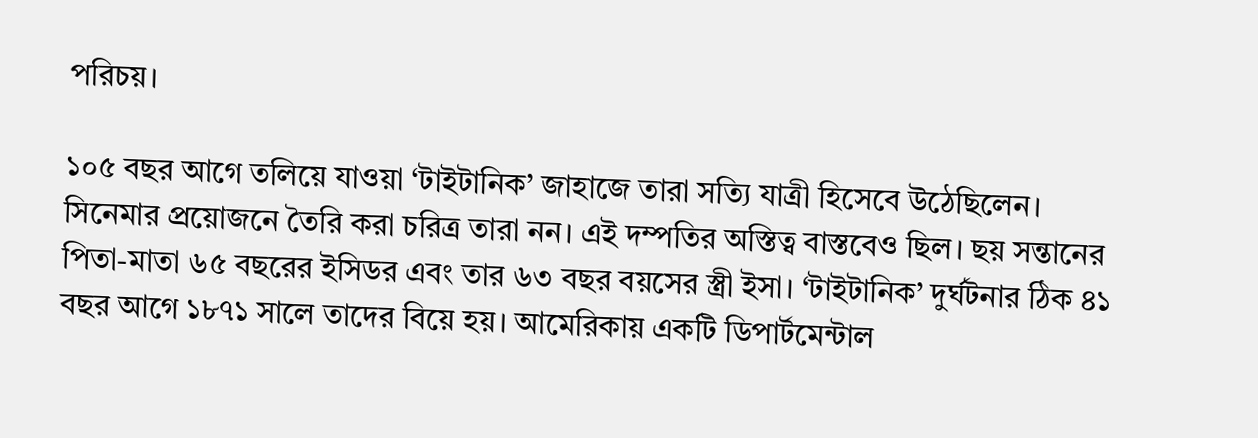পরিচয়।

১০৫ বছর আগে তলিয়ে যাওয়া ‘টাইটানিক’ জাহাজে তারা সত্যি যাত্রী হিসেবে উঠেছিলেন। সিনেমার প্রয়োজনে তৈরি করা চরিত্র তারা নন। এই দম্পতির অস্তিত্ব বাস্তবেও ছিল। ছয় সন্তানের পিতা-মাতা ৬৫ বছরের ইসিডর এবং তার ৬৩ বছর বয়সের স্ত্রী ইসা। ‘টাইটানিক’ দুর্ঘটনার ঠিক ৪১ বছর আগে ১৮৭১ সালে তাদের বিয়ে হয়। আমেরিকায় একটি ডিপার্টমেন্টাল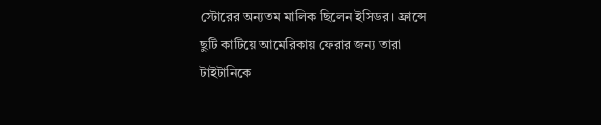স্টোরের অন্যতম মালিক ছিলেন ইসিডর। ফ্রান্সে ছুটি কাটিয়ে আমেরিকায় ফেরার জন্য তারা টাইটানিকে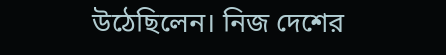উঠেছিলেন। নিজ দেশের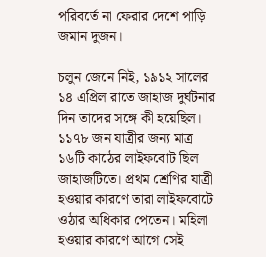পরিবর্তে না ফেরার দেশে পাড়ি জমান দুজন।

চলুন জেনে নিই, ১৯১২ সালের ১৪ এপ্রিল রাতে জাহাজ দুর্ঘটনার দিন তাদের সঙ্গে কী হয়েছিল। ১১৭৮ জন যাত্রীর জন্য মাত্র ১৬টি কাঠের লাইফবোট ছিল জাহাজটিতে। প্রথম শ্রেণির যাত্রী হওয়ার কারণে তারা লাইফবোটে ওঠার অধিকার পেতেন। মহিলা হওয়ার কারণে আগে সেই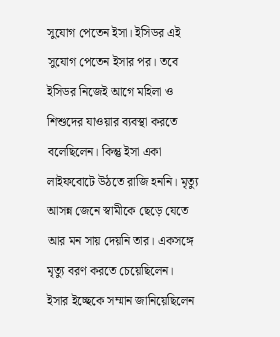সুযোগ পেতেন ইসা। ইসিডর এই সুযোগ পেতেন ইসার পর। তবে ইসিডর নিজেই আগে মহিলা ও শিশুদের যাওয়ার ব্যবস্থা করতে বলেছিলেন। কিন্তু ইসা একা লাইফবোটে উঠতে রাজি হননি। মৃত্যু আসন্ন জেনে স্বামীকে ছেড়ে যেতে আর মন সায় দেয়নি তার। একসঙ্গে মৃত্যু বরণ করতে চেয়েছিলেন। ইসার ইচ্ছেকে সম্মান জানিয়েছিলেন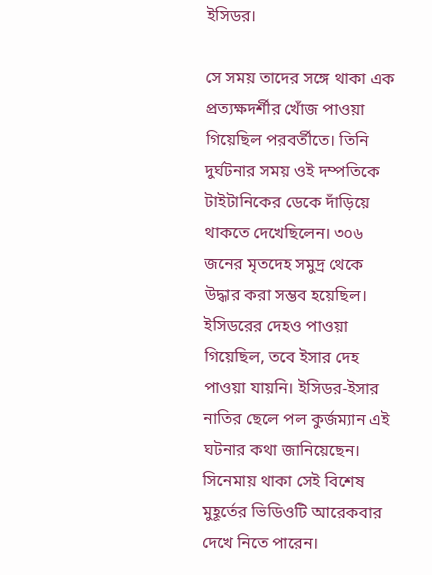ইসিডর।

সে সময় তাদের সঙ্গে থাকা এক প্রত্যক্ষদর্শীর খোঁজ পাওয়া গিয়েছিল পরবর্তীতে। তিনি দুর্ঘটনার সময় ওই দম্পতিকে টাইটানিকের ডেকে দাঁড়িয়ে থাকতে দেখেছিলেন। ৩০৬ জনের মৃতদেহ সমুদ্র থেকে উদ্ধার করা সম্ভব হয়েছিল। ইসিডরের দেহও পাওয়া গিয়েছিল, তবে ইসার দেহ পাওয়া যায়নি। ইসিডর-ইসার নাতির ছেলে পল কুর্জম্যান এই ঘটনার কথা জানিয়েছেন। সিনেমায় থাকা সেই বিশেষ মুহূর্তের ভিডিওটি আরেকবার দেখে নিতে পারেন।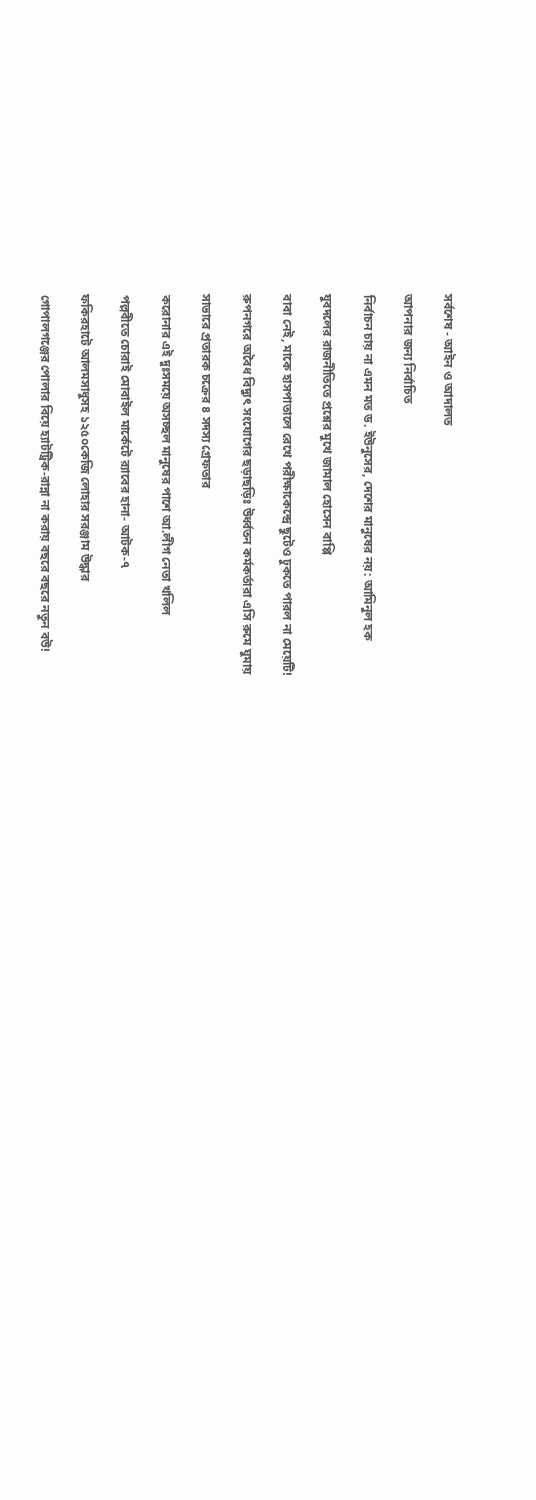সর্বশেষ - আইন ও আদালত

আপনার জন্য নির্বাচিত

নির্বাচন চায় না এমন মত ড. ইউনুসের, দেশের মানুষের নয়: আমিনুল হক

যুবদলের রাজনীতিতে প্রশ্নের মুখে জামাল হোসেন বাপ্পি

বাবা নেই, মাকে হাসপাতালে রেখে পরীক্ষাকেন্দ্রে ছুটেও ঢুকতে পারল না মেয়েটি!

রুপনগরে অবৈধ বিদ্যুৎ সংযোগের ছড়াছড়িঃ উর্ধ্বতন কর্মকর্তারা এসি রুমে ঘুমায়

সাভারে প্রতারক চক্রের ৪ সদস্য গ্রেফতার

করোনার এই দুঃসময়ে অসচ্ছল মানুষের পাশে আ.লীগ নেতা খলিল

পল্লবীতে চোরাই মোবাইল মার্কেটে র‌্যাবের হানা- আটক-৭

ফকিরহাটে আলমসাধুসহ ১২৫০কেজি লোহার সরঞ্জাম উদ্ধার

গোপালগঞ্জের পোলার বিয়ে হ্যাটট্রিক-রান্না না করায় বছরে বছরে নতুন বউ!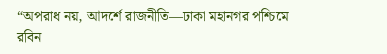“অপরাধ নয়, আদর্শে রাজনীতি—ঢাকা মহানগর পশ্চিমে রবিন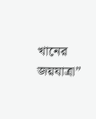খানের জয়যাত্রা”